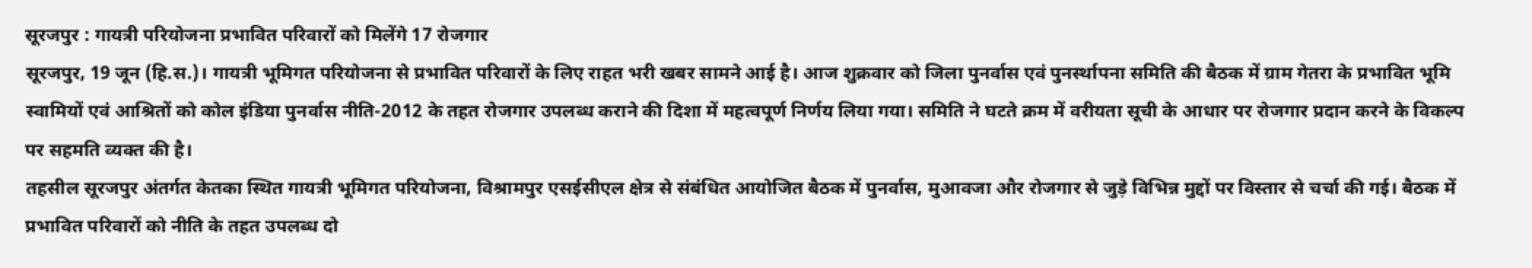सूरजपुर : गायत्री परियोजना प्रभावित परिवारों को मिलेंगे 17 रोजगार
सूरजपुर, 19 जून (हि.स.)। गायत्री भूमिगत परियोजना से प्रभावित परिवारों के लिए राहत भरी खबर सामने आई है। आज शुक्रवार को जिला पुनर्वास एवं पुनर्स्थापना समिति की बैठक में ग्राम गेतरा के प्रभावित भूमि स्वामियों एवं आश्रितों को कोल इंडिया पुनर्वास नीति-2012 के तहत रोजगार उपलब्ध कराने की दिशा में महत्वपूर्ण निर्णय लिया गया। समिति ने घटते क्रम में वरीयता सूची के आधार पर रोजगार प्रदान करने के विकल्प पर सहमति व्यक्त की है।
तहसील सूरजपुर अंतर्गत केतका स्थित गायत्री भूमिगत परियोजना, विश्रामपुर एसईसीएल क्षेत्र से संबंधित आयोजित बैठक में पुनर्वास, मुआवजा और रोजगार से जुड़े विभिन्न मुद्दों पर विस्तार से चर्चा की गई। बैठक में प्रभावित परिवारों को नीति के तहत उपलब्ध दो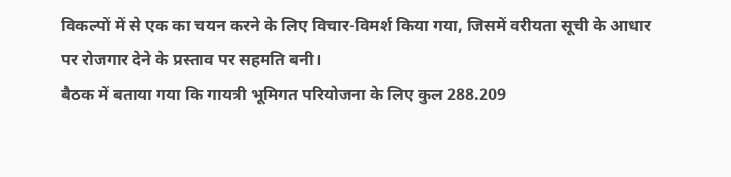विकल्पों में से एक का चयन करने के लिए विचार-विमर्श किया गया, जिसमें वरीयता सूची के आधार पर रोजगार देने के प्रस्ताव पर सहमति बनी।
बैठक में बताया गया कि गायत्री भूमिगत परियोजना के लिए कुल 288.209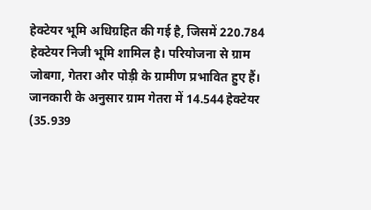हेक्टेयर भूमि अधिग्रहित की गई है, जिसमें 220.784 हेक्टेयर निजी भूमि शामिल है। परियोजना से ग्राम जोबगा, गेतरा और पोड़ी के ग्रामीण प्रभावित हुए हैं।
जानकारी के अनुसार ग्राम गेतरा में 14.544 हेक्टेयर (35.939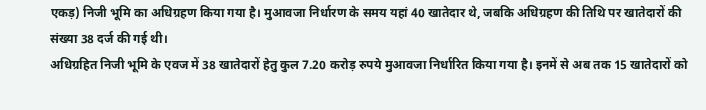एकड़) निजी भूमि का अधिग्रहण किया गया है। मुआवजा निर्धारण के समय यहां 40 खातेदार थे, जबकि अधिग्रहण की तिथि पर खातेदारों की संख्या 38 दर्ज की गई थी।
अधिग्रहित निजी भूमि के एवज में 38 खातेदारों हेतु कुल 7.20 करोड़ रुपये मुआवजा निर्धारित किया गया है। इनमें से अब तक 15 खातेदारों को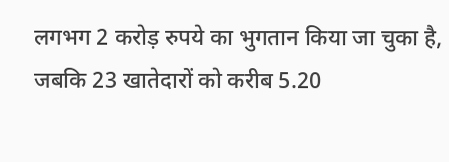लगभग 2 करोड़ रुपये का भुगतान किया जा चुका है, जबकि 23 खातेदारों को करीब 5.20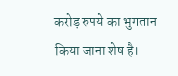करोड़ रुपये का भुगतान किया जाना शेष है।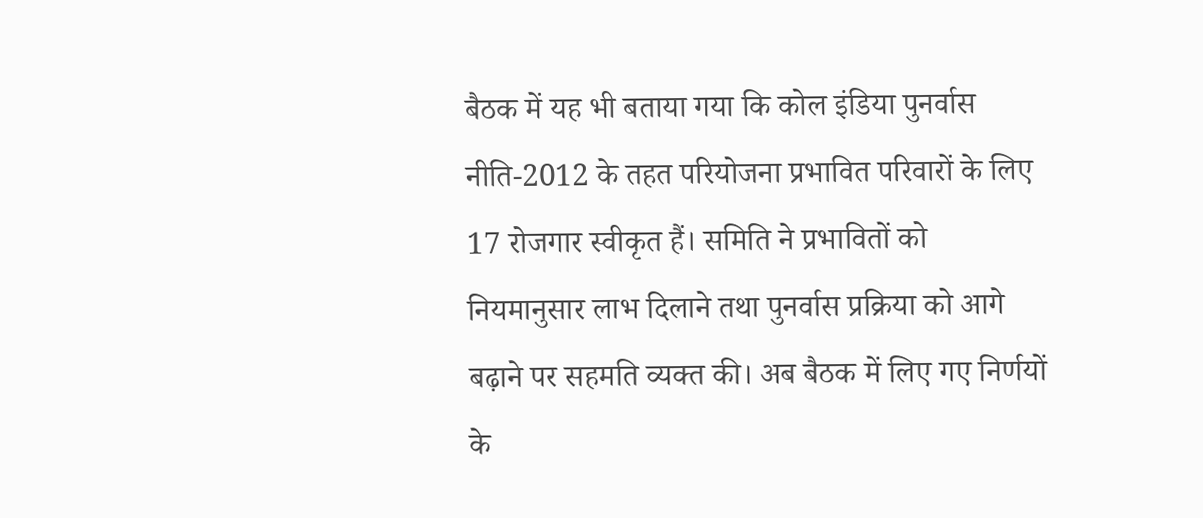बैठक में यह भी बताया गया कि कोल इंडिया पुनर्वास नीति-2012 के तहत परियोजना प्रभावित परिवारों के लिए 17 रोजगार स्वीकृत हैं। समिति ने प्रभावितों को नियमानुसार लाभ दिलाने तथा पुनर्वास प्रक्रिया को आगे बढ़ाने पर सहमति व्यक्त की। अब बैठक में लिए गए निर्णयों के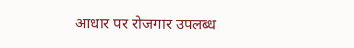आधार पर रोजगार उपलब्ध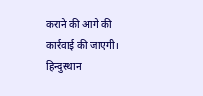कराने की आगे की कार्रवाई की जाएगी।
हिन्दुस्थान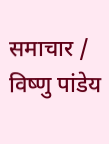समाचार / विष्णु पांडेय